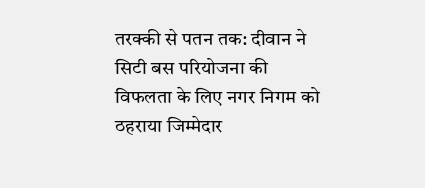तरक्की से पतन तक: दीवान ने सिटी बस परियोजना की विफलता के लिए नगर निगम को ठहराया जिम्मेदार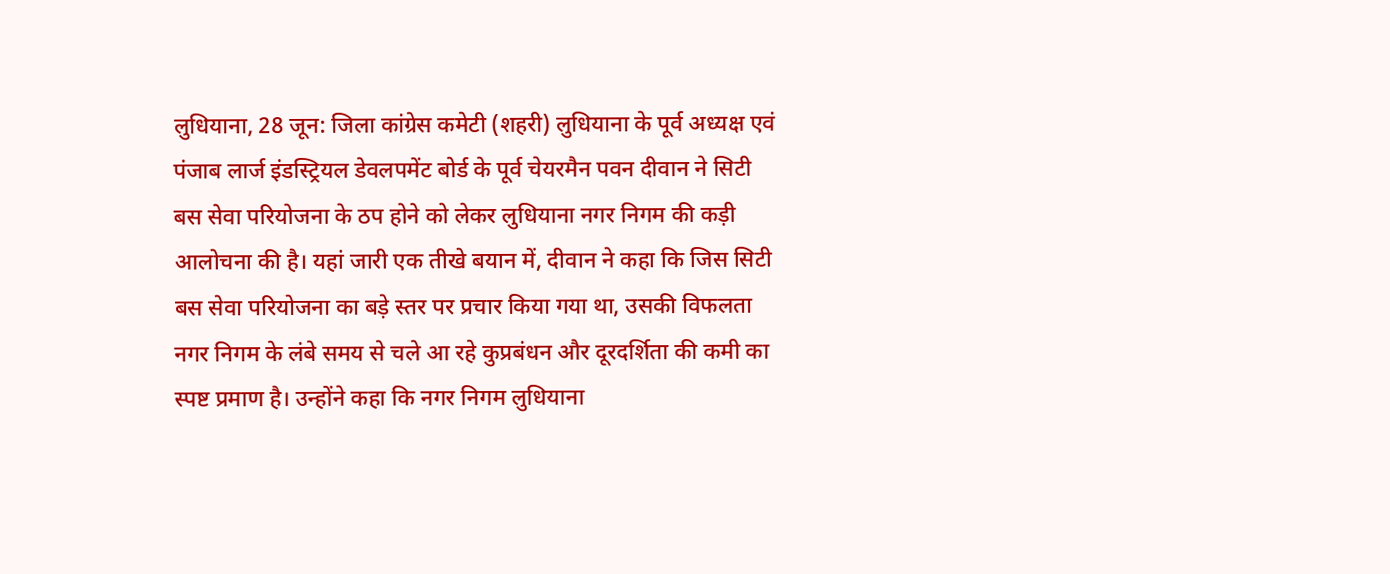लुधियाना, 28 जून: जिला कांग्रेस कमेटी (शहरी) लुधियाना के पूर्व अध्यक्ष एवं पंजाब लार्ज इंडस्ट्रियल डेवलपमेंट बोर्ड के पूर्व चेयरमैन पवन दीवान ने सिटी बस सेवा परियोजना के ठप होने को लेकर लुधियाना नगर निगम की कड़ी आलोचना की है। यहां जारी एक तीखे बयान में, दीवान ने कहा कि जिस सिटी बस सेवा परियोजना का बड़े स्तर पर प्रचार किया गया था, उसकी विफलता नगर निगम के लंबे समय से चले आ रहे कुप्रबंधन और दूरदर्शिता की कमी का स्पष्ट प्रमाण है। उन्होंने कहा कि नगर निगम लुधियाना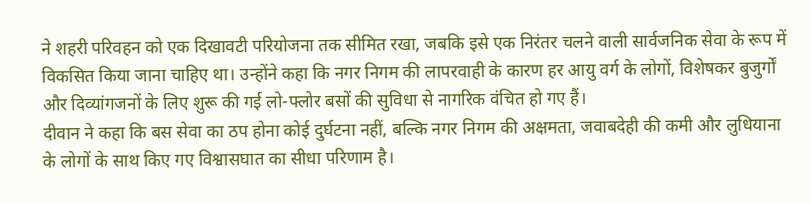ने शहरी परिवहन को एक दिखावटी परियोजना तक सीमित रखा, जबकि इसे एक निरंतर चलने वाली सार्वजनिक सेवा के रूप में विकसित किया जाना चाहिए था। उन्होंने कहा कि नगर निगम की लापरवाही के कारण हर आयु वर्ग के लोगों, विशेषकर बुजुर्गों और दिव्यांगजनों के लिए शुरू की गई लो-फ्लोर बसों की सुविधा से नागरिक वंचित हो गए हैं।
दीवान ने कहा कि बस सेवा का ठप होना कोई दुर्घटना नहीं, बल्कि नगर निगम की अक्षमता, जवाबदेही की कमी और लुधियाना के लोगों के साथ किए गए विश्वासघात का सीधा परिणाम है।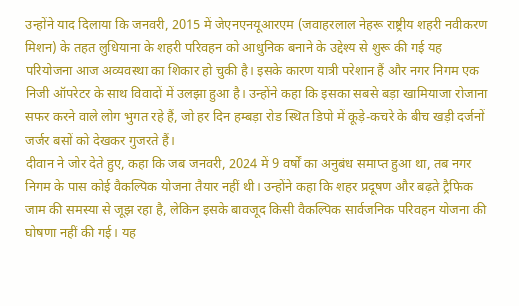उन्होंने याद दिलाया कि जनवरी, 2015 में जेएनएनयूआरएम (जवाहरलाल नेहरू राष्ट्रीय शहरी नवीकरण मिशन) के तहत लुधियाना के शहरी परिवहन को आधुनिक बनाने के उद्देश्य से शुरू की गई यह परियोजना आज अव्यवस्था का शिकार हो चुकी है। इसके कारण यात्री परेशान हैं और नगर निगम एक निजी ऑपरेटर के साथ विवादों में उलझा हुआ है। उन्होंने कहा कि इसका सबसे बड़ा खामियाजा रोजाना सफर करने वाले लोग भुगत रहे हैं, जो हर दिन हम्बड़ा रोड स्थित डिपो में कूड़े-कचरे के बीच खड़ी दर्जनों जर्जर बसों को देखकर गुजरते हैं।
दीवान ने जोर देते हुए, कहा कि जब जनवरी, 2024 में 9 वर्षों का अनुबंध समाप्त हुआ था, तब नगर निगम के पास कोई वैकल्पिक योजना तैयार नहीं थी। उन्होंने कहा कि शहर प्रदूषण और बढ़ते ट्रैफिक जाम की समस्या से जूझ रहा है, लेकिन इसके बावजूद किसी वैकल्पिक सार्वजनिक परिवहन योजना की घोषणा नहीं की गई। यह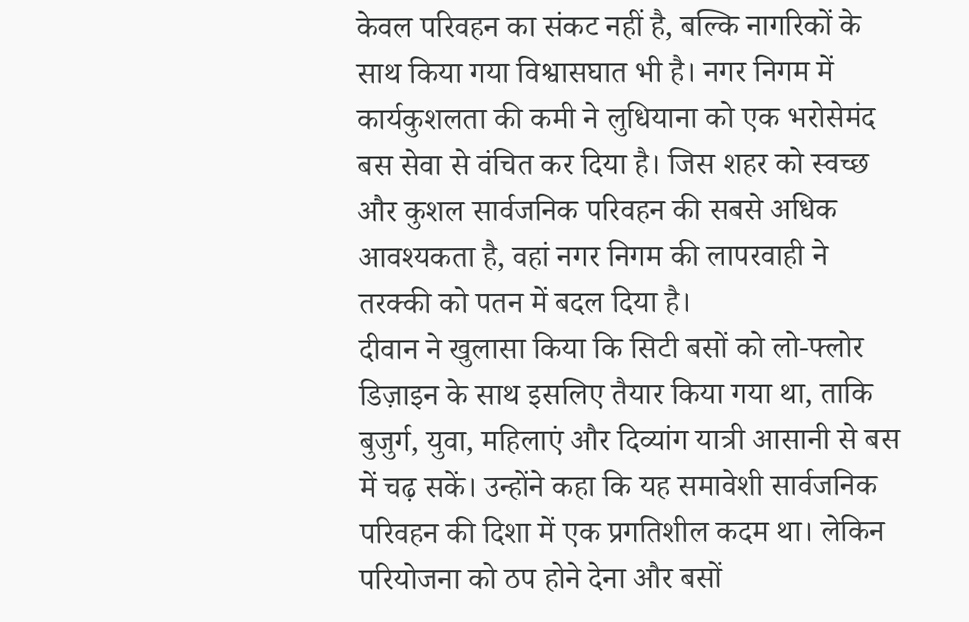केवल परिवहन का संकट नहीं है, बल्कि नागरिकों के साथ किया गया विश्वासघात भी है। नगर निगम में कार्यकुशलता की कमी ने लुधियाना को एक भरोसेमंद बस सेवा से वंचित कर दिया है। जिस शहर को स्वच्छ और कुशल सार्वजनिक परिवहन की सबसे अधिक आवश्यकता है, वहां नगर निगम की लापरवाही ने तरक्की को पतन में बदल दिया है।
दीवान ने खुलासा किया कि सिटी बसों को लो-फ्लोर डिज़ाइन के साथ इसलिए तैयार किया गया था, ताकि बुजुर्ग, युवा, महिलाएं और दिव्यांग यात्री आसानी से बस में चढ़ सकें। उन्होंने कहा कि यह समावेशी सार्वजनिक परिवहन की दिशा में एक प्रगतिशील कदम था। लेकिन परियोजना को ठप होने देना और बसों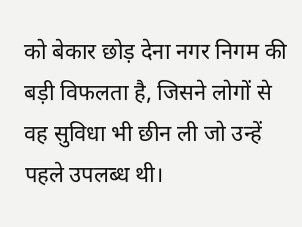को बेकार छोड़ देना नगर निगम की बड़ी विफलता है, जिसने लोगों से वह सुविधा भी छीन ली जो उन्हें पहले उपलब्ध थी।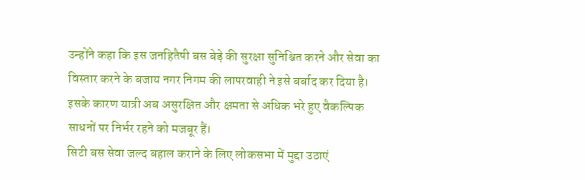उन्होंने कहा कि इस जनहितैषी बस बेड़े की सुरक्षा सुनिश्चित करने और सेवा का विस्तार करने के बजाय नगर निगम की लापरवाही ने इसे बर्बाद कर दिया है। इसके कारण यात्री अब असुरक्षित और क्षमता से अधिक भरे हुए वैकल्पिक साधनों पर निर्भर रहने को मजबूर हैं।
सिटी बस सेवा जल्द बहाल कराने के लिए लोकसभा में मुद्दा उठाएं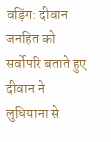वड़िंग: दीवान
जनहित को सर्वोपरि बताते हुए दीवान ने लुधियाना से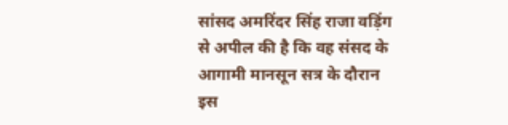सांसद अमरिंदर सिंह राजा वड़िंग से अपील की है कि वह संसद के आगामी मानसून सत्र के दौरान इस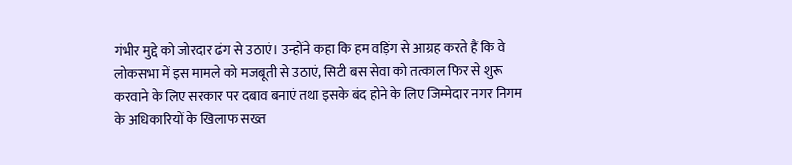गंभीर मुद्दे को जोरदार ढंग से उठाएं। उन्होंने कहा कि हम वड़िंग से आग्रह करते हैं कि वे लोकसभा में इस मामले को मजबूती से उठाएं, सिटी बस सेवा को तत्काल फिर से शुरू करवाने के लिए सरकार पर दबाव बनाएं तथा इसके बंद होने के लिए जिम्मेदार नगर निगम के अधिकारियों के खिलाफ सख्त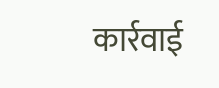कार्रवाई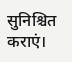सुनिश्चित कराएं।